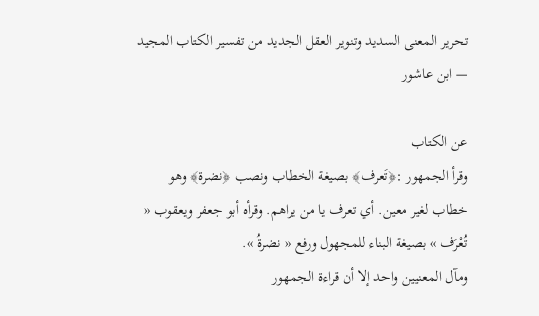تحرير المعنى السديد وتنوير العقل الجديد من تفسير الكتاب المجيد — ابن عاشور

عن الكتاب
وقرأ الجمهور :﴿تَعرف﴾ بصيغة الخطاب ونصب ﴿نضرة﴾ وهو خطاب لغير معين. أي تعرف يا من يراهم. وقرأه أبو جعفر ويعقوب « تُعْرَف » بصيغة البناء للمجهول ورفع « نضرةُ ».
ومآل المعنيين واحد إلا أن قراءة الجمهور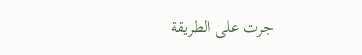جرت على الطريقة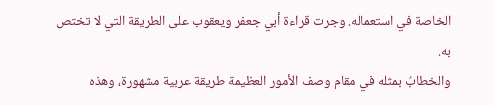الخاصة في استعماله. وجرت قراءة أبي جعفر ويعقوب على الطريقة التي لا تختص به.
والخطابُ بمثله في مقام وصف الأمور العظيمة طريقة عربية مشهورة، وهذه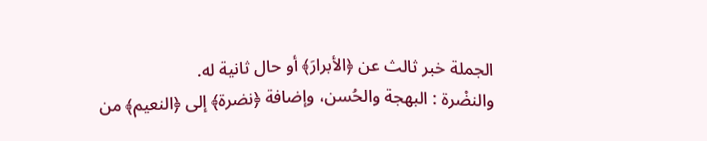الجملة خبر ثالث عن ﴿الأبرارَ﴾ أو حال ثانية له.
والنضْرة : البهجة والحُسن، وإضافة ﴿نضرة﴾ إلى ﴿النعيم﴾ من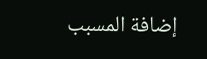إضافة المسبب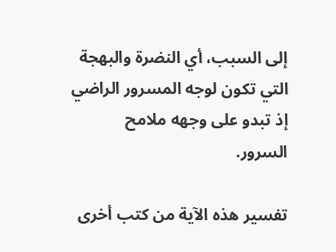إلى السبب، أي النضرة والبهجة التي تكون لوجه المسرور الراضي إذ تبدو على وجهه ملامح السرور.

تفسير هذه الآية من كتب أخرى